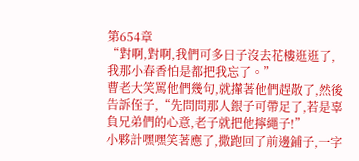第654章
“對啊,對啊,我們可多日子沒去花樓逛逛了,我那小春香怕是都把我忘了。”
曹老大笑罵他們幾句,就攆著他們趕散了,然後告訴侄子,“先問問那人銀子可帶足了,若是辜負兄弟們的心意,老子就把他擰繩子!”
小夥計嘿嘿笑著應了,撒跑回了前邊鋪子,一字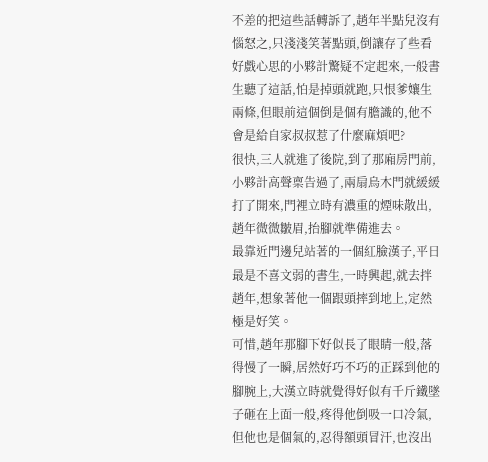不差的把這些話轉訴了,趙年半點兒沒有惱怒之,只淺淺笑著點頭,倒讓存了些看好戲心思的小夥計驚疑不定起來,一般書生聽了這話,怕是掉頭就跑,只恨爹孃生兩條,但眼前這個倒是個有膽識的,他不會是給自家叔叔惹了什麼麻煩吧?
很快,三人就進了後院,到了那廂房門前,小夥計高聲稟告過了,兩扇烏木門就緩緩打了開來,門裡立時有濃重的煙味散出,趙年微微皺眉,抬腳就準備進去。
最靠近門邊兒站著的一個紅臉漢子,平日最是不喜文弱的書生,一時興起,就去拌趙年,想象著他一個跟頭摔到地上,定然極是好笑。
可惜,趙年那腳下好似長了眼睛一般,落得慢了一瞬,居然好巧不巧的正踩到他的腳腕上,大漢立時就覺得好似有千斤鐵墜子砸在上面一般,疼得他倒吸一口冷氣,但他也是個氣的,忍得額頭冒汗,也沒出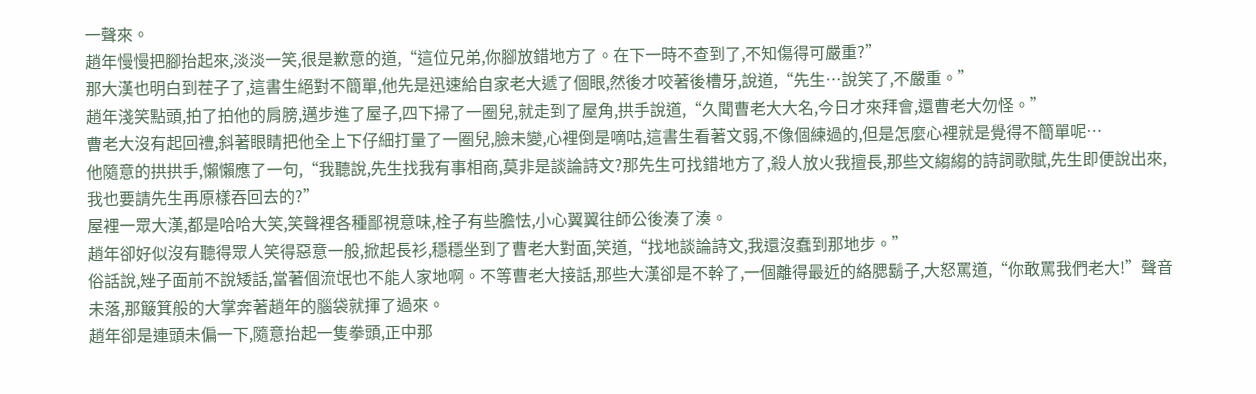一聲來。
趙年慢慢把腳抬起來,淡淡一笑,很是歉意的道,“這位兄弟,你腳放錯地方了。在下一時不查到了,不知傷得可嚴重?”
那大漢也明白到茬子了,這書生絕對不簡單,他先是迅速給自家老大遞了個眼,然後才咬著後槽牙,說道,“先生…說笑了,不嚴重。”
趙年淺笑點頭,拍了拍他的肩膀,邁步進了屋子,四下掃了一圈兒,就走到了屋角,拱手說道,“久聞曹老大大名,今日才來拜會,還曹老大勿怪。”
曹老大沒有起回禮,斜著眼睛把他全上下仔細打量了一圈兒,臉未變,心裡倒是嘀咕,這書生看著文弱,不像個練過的,但是怎麼心裡就是覺得不簡單呢…
他隨意的拱拱手,懶懶應了一句,“我聽說,先生找我有事相商,莫非是談論詩文?那先生可找錯地方了,殺人放火我擅長,那些文縐縐的詩詞歌賦,先生即便說出來,我也要請先生再原樣吞回去的?”
屋裡一眾大漢,都是哈哈大笑,笑聲裡各種鄙視意味,栓子有些膽怯,小心翼翼往師公後湊了湊。
趙年卻好似沒有聽得眾人笑得惡意一般,掀起長衫,穩穩坐到了曹老大對面,笑道,“找地談論詩文,我還沒蠢到那地步。”
俗話說,矬子面前不說矮話,當著個流氓也不能人家地啊。不等曹老大接話,那些大漢卻是不幹了,一個離得最近的絡腮鬍子,大怒罵道,“你敢罵我們老大!”聲音未落,那簸箕般的大掌奔著趙年的腦袋就揮了過來。
趙年卻是連頭未偏一下,隨意抬起一隻拳頭,正中那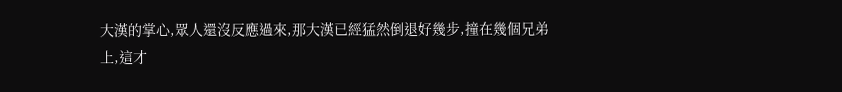大漢的掌心,眾人還沒反應過來,那大漢已經猛然倒退好幾步,撞在幾個兄弟上,這才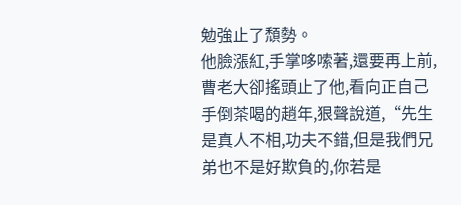勉強止了頹勢。
他臉漲紅,手掌哆嗦著,還要再上前,曹老大卻搖頭止了他,看向正自己手倒茶喝的趙年,狠聲說道,“先生是真人不相,功夫不錯,但是我們兄弟也不是好欺負的,你若是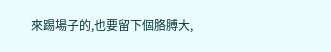來踢場子的,也要留下個胳膊大,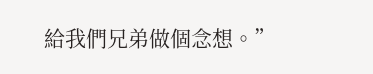給我們兄弟做個念想。”